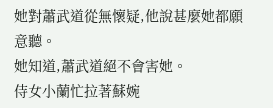她對蕭武道從無懷疑,他說甚麼她都願意聽。
她知道,蕭武道絕不會害她。
侍女小蘭忙拉著蘇婉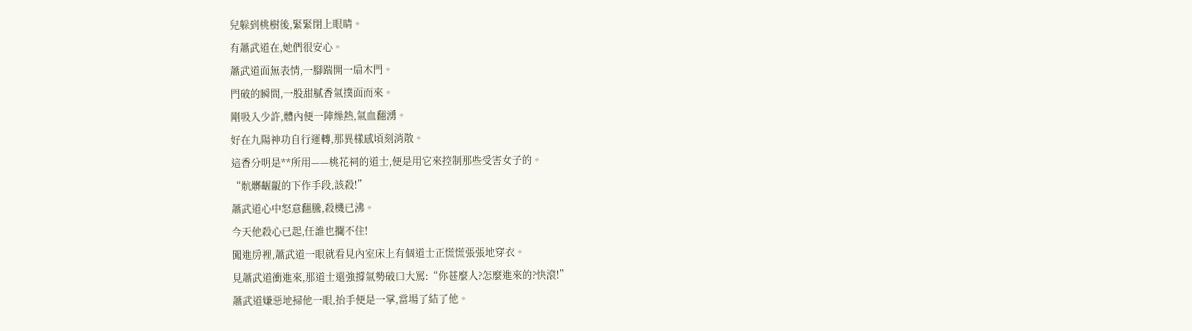兒躲到桃樹後,緊緊閉上眼睛。
有蕭武道在,她們很安心。
蕭武道面無表情,一腳踹開一扇木門。
門破的瞬間,一股甜膩香氣撲面而來。
剛吸入少許,體內便一陣燥熱,氣血翻湧。
好在九陽神功自行運轉,那異樣感頃刻消散。
這香分明是**所用——桃花祠的道士,便是用它來控制那些受害女子的。
“骯髒齷齪的下作手段,該殺!”
蕭武道心中怒意翻騰,殺機已沸。
今天他殺心已起,任誰也攔不住!
闖進房裡,蕭武道一眼就看見內室床上有個道士正慌慌張張地穿衣。
見蕭武道衝進來,那道士還強撐氣勢破口大罵:“你甚麼人?怎麼進來的?快滾!”
蕭武道嫌惡地掃他一眼,抬手便是一掌,當場了結了他。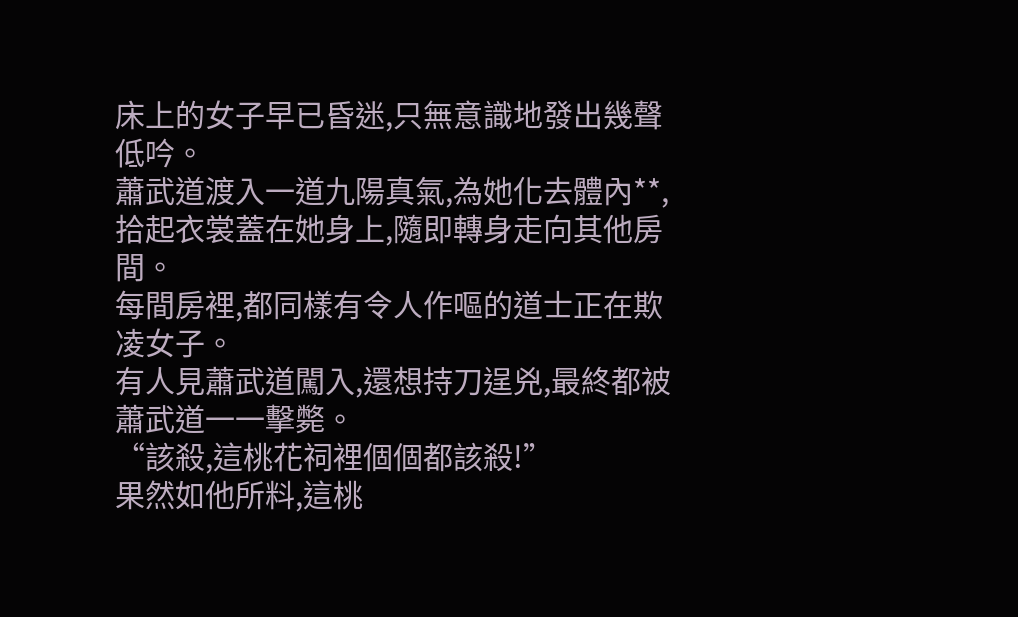床上的女子早已昏迷,只無意識地發出幾聲低吟。
蕭武道渡入一道九陽真氣,為她化去體內**,拾起衣裳蓋在她身上,隨即轉身走向其他房間。
每間房裡,都同樣有令人作嘔的道士正在欺凌女子。
有人見蕭武道闖入,還想持刀逞兇,最終都被蕭武道一一擊斃。
“該殺,這桃花祠裡個個都該殺!”
果然如他所料,這桃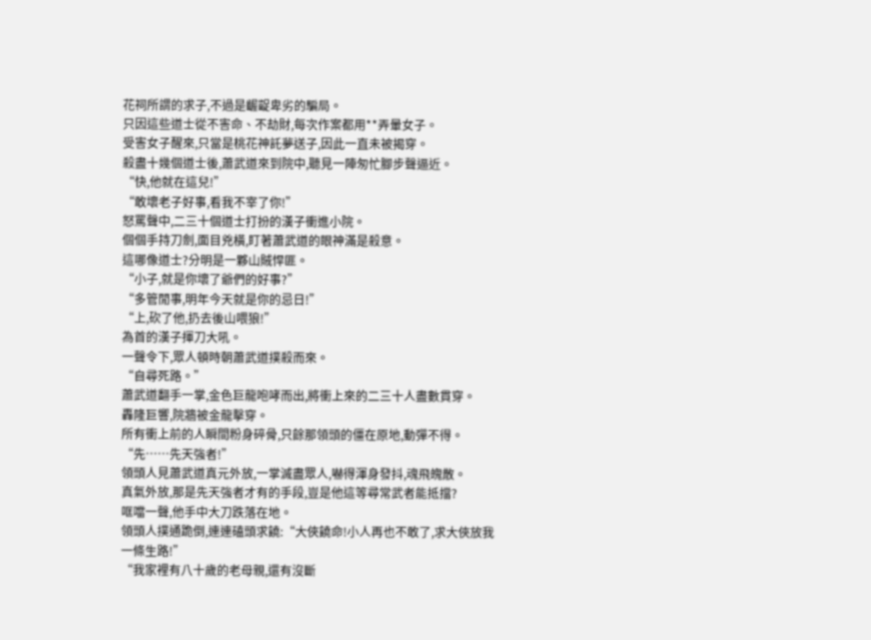花祠所謂的求子,不過是齷齪卑劣的騙局。
只因這些道士從不害命、不劫財,每次作案都用**弄暈女子。
受害女子醒來,只當是桃花神託夢送子,因此一直未被揭穿。
殺盡十幾個道士後,蕭武道來到院中,聽見一陣匆忙腳步聲逼近。
“快,他就在這兒!”
“敢壞老子好事,看我不宰了你!”
怒罵聲中,二三十個道士打扮的漢子衝進小院。
個個手持刀劍,面目兇橫,盯著蕭武道的眼神滿是殺意。
這哪像道士?分明是一夥山賊悍匪。
“小子,就是你壞了爺們的好事?”
“多管閒事,明年今天就是你的忌日!”
“上,砍了他,扔去後山喂狼!”
為首的漢子揮刀大吼。
一聲令下,眾人頓時朝蕭武道撲殺而來。
“自尋死路。”
蕭武道翻手一掌,金色巨龍咆哮而出,將衝上來的二三十人盡數貫穿。
轟隆巨響,院牆被金龍擊穿。
所有衝上前的人瞬間粉身碎骨,只餘那領頭的僵在原地,動彈不得。
“先……先天強者!”
領頭人見蕭武道真元外放,一掌滅盡眾人,嚇得渾身發抖,魂飛魄散。
真氣外放,那是先天強者才有的手段,豈是他這等尋常武者能抵擋?
哐噹一聲,他手中大刀跌落在地。
領頭人撲通跪倒,連連磕頭求饒:“大俠饒命!小人再也不敢了,求大俠放我一條生路!”
“我家裡有八十歲的老母親,還有沒斷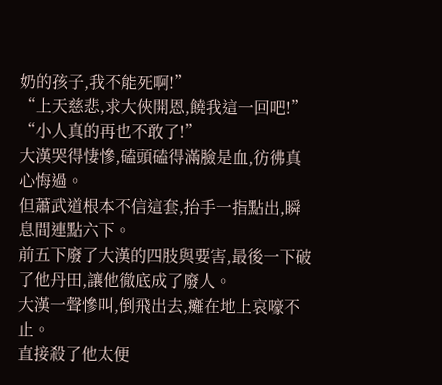奶的孩子,我不能死啊!”
“上天慈悲,求大俠開恩,饒我這一回吧!”
“小人真的再也不敢了!”
大漢哭得悽慘,磕頭磕得滿臉是血,彷彿真心悔過。
但蕭武道根本不信這套,抬手一指點出,瞬息間連點六下。
前五下廢了大漢的四肢與要害,最後一下破了他丹田,讓他徹底成了廢人。
大漢一聲慘叫,倒飛出去,癱在地上哀嚎不止。
直接殺了他太便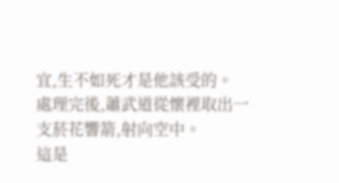宜,生不如死才是他該受的。
處理完後,蕭武道從懷裡取出一支菸花響箭,射向空中。
這是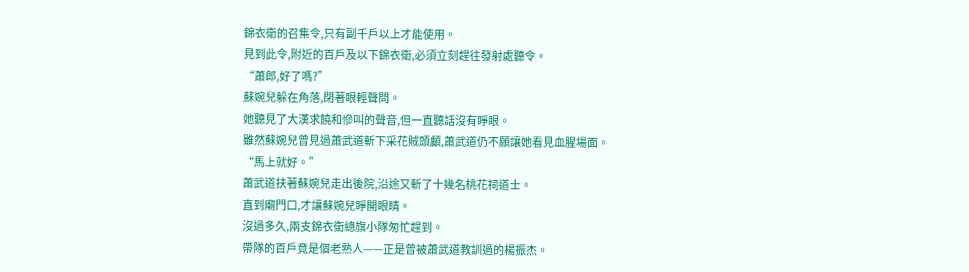錦衣衛的召集令,只有副千戶以上才能使用。
見到此令,附近的百戶及以下錦衣衛,必須立刻趕往發射處聽令。
“蕭郎,好了嗎?”
蘇婉兒躲在角落,閉著眼輕聲問。
她聽見了大漢求饒和慘叫的聲音,但一直聽話沒有睜眼。
雖然蘇婉兒曾見過蕭武道斬下采花賊頭顱,蕭武道仍不願讓她看見血腥場面。
“馬上就好。”
蕭武道扶著蘇婉兒走出後院,沿途又斬了十幾名桃花祠道士。
直到廟門口,才讓蘇婉兒睜開眼睛。
沒過多久,兩支錦衣衛總旗小隊匆忙趕到。
帶隊的百戶竟是個老熟人——正是曾被蕭武道教訓過的楊振杰。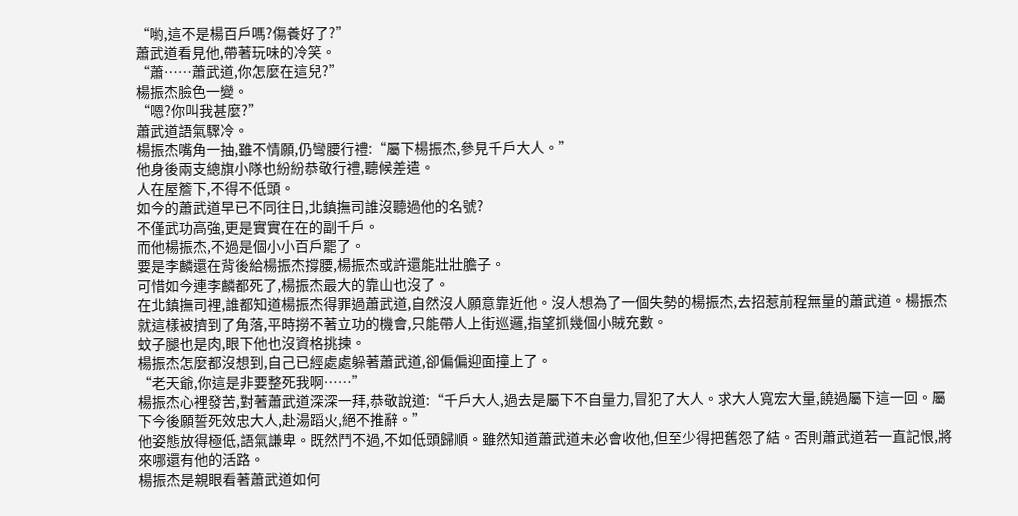“喲,這不是楊百戶嗎?傷養好了?”
蕭武道看見他,帶著玩味的冷笑。
“蕭……蕭武道,你怎麼在這兒?”
楊振杰臉色一變。
“嗯?你叫我甚麼?”
蕭武道語氣驟冷。
楊振杰嘴角一抽,雖不情願,仍彎腰行禮:“屬下楊振杰,參見千戶大人。”
他身後兩支總旗小隊也紛紛恭敬行禮,聽候差遣。
人在屋簷下,不得不低頭。
如今的蕭武道早已不同往日,北鎮撫司誰沒聽過他的名號?
不僅武功高強,更是實實在在的副千戶。
而他楊振杰,不過是個小小百戶罷了。
要是李麟還在背後給楊振杰撐腰,楊振杰或許還能壯壯膽子。
可惜如今連李麟都死了,楊振杰最大的靠山也沒了。
在北鎮撫司裡,誰都知道楊振杰得罪過蕭武道,自然沒人願意靠近他。沒人想為了一個失勢的楊振杰,去招惹前程無量的蕭武道。楊振杰就這樣被擠到了角落,平時撈不著立功的機會,只能帶人上街巡邏,指望抓幾個小賊充數。
蚊子腿也是肉,眼下他也沒資格挑揀。
楊振杰怎麼都沒想到,自己已經處處躲著蕭武道,卻偏偏迎面撞上了。
“老天爺,你這是非要整死我啊……”
楊振杰心裡發苦,對著蕭武道深深一拜,恭敬說道:“千戶大人,過去是屬下不自量力,冒犯了大人。求大人寬宏大量,饒過屬下這一回。屬下今後願誓死效忠大人,赴湯蹈火,絕不推辭。”
他姿態放得極低,語氣謙卑。既然鬥不過,不如低頭歸順。雖然知道蕭武道未必會收他,但至少得把舊怨了結。否則蕭武道若一直記恨,將來哪還有他的活路。
楊振杰是親眼看著蕭武道如何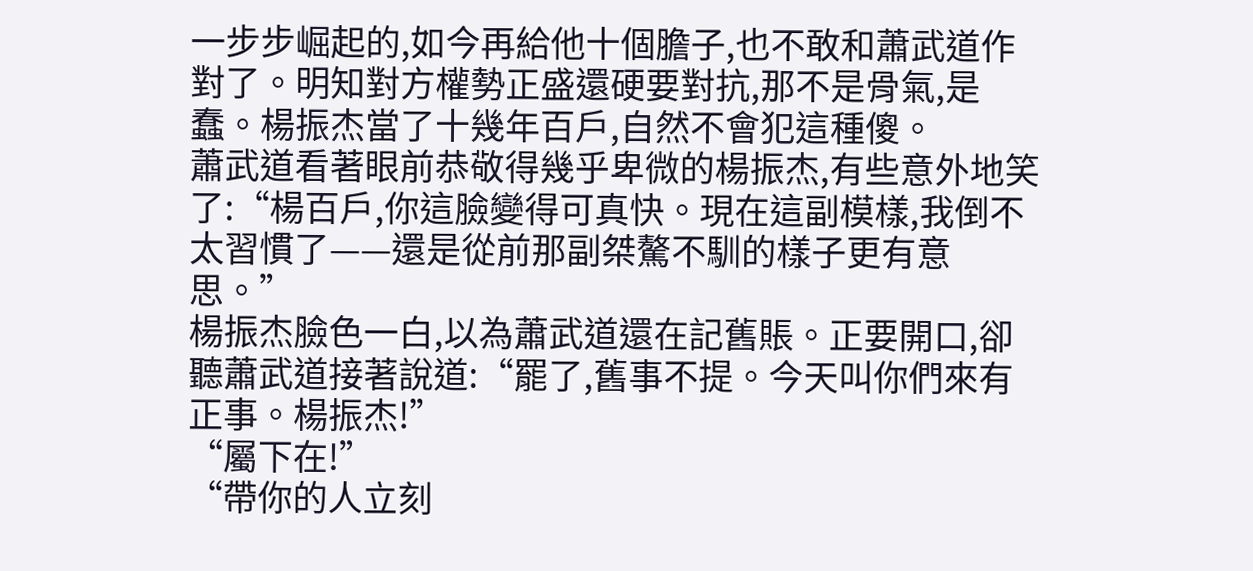一步步崛起的,如今再給他十個膽子,也不敢和蕭武道作對了。明知對方權勢正盛還硬要對抗,那不是骨氣,是蠢。楊振杰當了十幾年百戶,自然不會犯這種傻。
蕭武道看著眼前恭敬得幾乎卑微的楊振杰,有些意外地笑了:“楊百戶,你這臉變得可真快。現在這副模樣,我倒不太習慣了——還是從前那副桀驁不馴的樣子更有意思。”
楊振杰臉色一白,以為蕭武道還在記舊賬。正要開口,卻聽蕭武道接著說道:“罷了,舊事不提。今天叫你們來有正事。楊振杰!”
“屬下在!”
“帶你的人立刻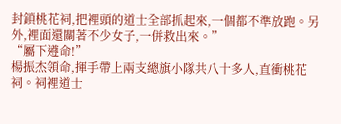封鎖桃花祠,把裡頭的道士全部抓起來,一個都不準放跑。另外,裡面還關著不少女子,一併救出來。”
“屬下遵命!”
楊振杰領命,揮手帶上兩支總旗小隊共八十多人,直衝桃花祠。祠裡道士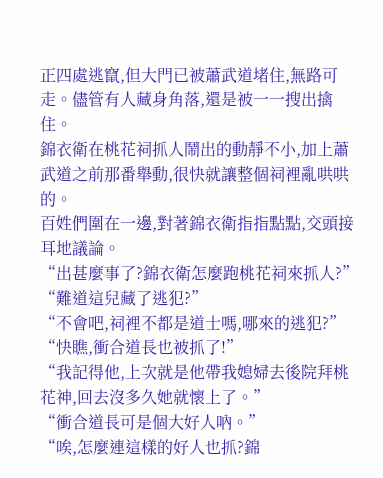正四處逃竄,但大門已被蕭武道堵住,無路可走。儘管有人藏身角落,還是被一一搜出擒住。
錦衣衛在桃花祠抓人鬧出的動靜不小,加上蕭武道之前那番舉動,很快就讓整個祠裡亂哄哄的。
百姓們圍在一邊,對著錦衣衛指指點點,交頭接耳地議論。
“出甚麼事了?錦衣衛怎麼跑桃花祠來抓人?”
“難道這兒藏了逃犯?”
“不會吧,祠裡不都是道士嗎,哪來的逃犯?”
“快瞧,衝合道長也被抓了!”
“我記得他,上次就是他帶我媳婦去後院拜桃花神,回去沒多久她就懷上了。”
“衝合道長可是個大好人吶。”
“唉,怎麼連這樣的好人也抓?錦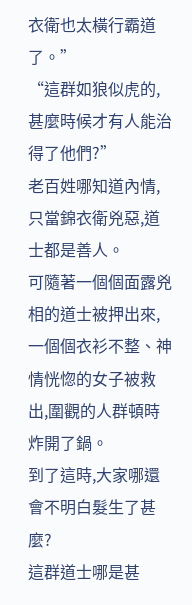衣衛也太橫行霸道了。”
“這群如狼似虎的,甚麼時候才有人能治得了他們?”
老百姓哪知道內情,只當錦衣衛兇惡,道士都是善人。
可隨著一個個面露兇相的道士被押出來,一個個衣衫不整、神情恍惚的女子被救出,圍觀的人群頓時炸開了鍋。
到了這時,大家哪還會不明白髮生了甚麼?
這群道士哪是甚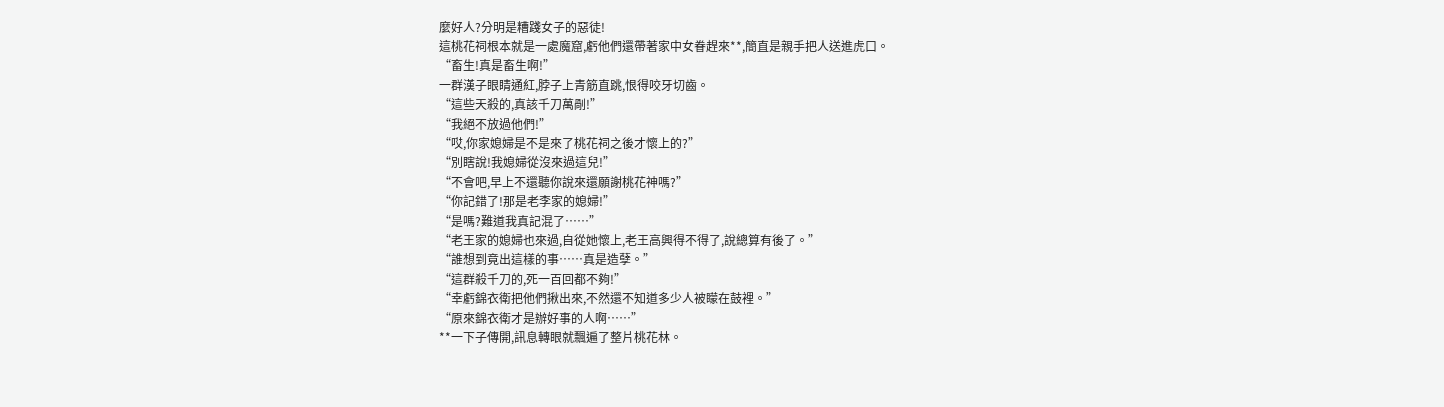麼好人?分明是糟踐女子的惡徒!
這桃花祠根本就是一處魔窟,虧他們還帶著家中女眷趕來**,簡直是親手把人送進虎口。
“畜生!真是畜生啊!”
一群漢子眼睛通紅,脖子上青筋直跳,恨得咬牙切齒。
“這些天殺的,真該千刀萬剮!”
“我絕不放過他們!”
“哎,你家媳婦是不是來了桃花祠之後才懷上的?”
“別瞎說!我媳婦從沒來過這兒!”
“不會吧,早上不還聽你說來還願謝桃花神嗎?”
“你記錯了!那是老李家的媳婦!”
“是嗎?難道我真記混了……”
“老王家的媳婦也來過,自從她懷上,老王高興得不得了,說總算有後了。”
“誰想到竟出這樣的事……真是造孽。”
“這群殺千刀的,死一百回都不夠!”
“幸虧錦衣衛把他們揪出來,不然還不知道多少人被矇在鼓裡。”
“原來錦衣衛才是辦好事的人啊……”
**一下子傳開,訊息轉眼就飄遍了整片桃花林。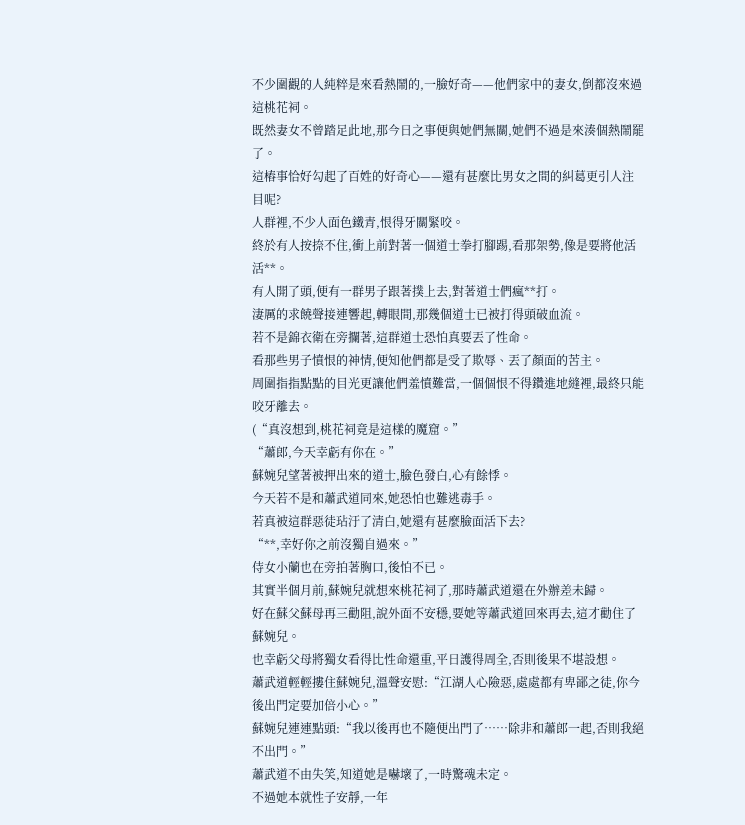不少圍觀的人純粹是來看熱鬧的,一臉好奇——他們家中的妻女,倒都沒來過這桃花祠。
既然妻女不曾踏足此地,那今日之事便與她們無關,她們不過是來湊個熱鬧罷了。
這樁事恰好勾起了百姓的好奇心——還有甚麼比男女之間的糾葛更引人注目呢?
人群裡,不少人面色鐵青,恨得牙關緊咬。
終於有人按捺不住,衝上前對著一個道士拳打腳踢,看那架勢,像是要將他活活**。
有人開了頭,便有一群男子跟著撲上去,對著道士們瘋**打。
淒厲的求饒聲接連響起,轉眼間,那幾個道士已被打得頭破血流。
若不是錦衣衛在旁攔著,這群道士恐怕真要丟了性命。
看那些男子憤恨的神情,便知他們都是受了欺辱、丟了顏面的苦主。
周圍指指點點的目光更讓他們羞憤難當,一個個恨不得鑽進地縫裡,最終只能咬牙離去。
(“真沒想到,桃花祠竟是這樣的魔窟。”
“蕭郎,今天幸虧有你在。”
蘇婉兒望著被押出來的道士,臉色發白,心有餘悸。
今天若不是和蕭武道同來,她恐怕也難逃毒手。
若真被這群惡徒玷汙了清白,她還有甚麼臉面活下去?
“**,幸好你之前沒獨自過來。”
侍女小蘭也在旁拍著胸口,後怕不已。
其實半個月前,蘇婉兒就想來桃花祠了,那時蕭武道還在外辦差未歸。
好在蘇父蘇母再三勸阻,說外面不安穩,要她等蕭武道回來再去,這才勸住了蘇婉兒。
也幸虧父母將獨女看得比性命還重,平日護得周全,否則後果不堪設想。
蕭武道輕輕摟住蘇婉兒,溫聲安慰:“江湖人心險惡,處處都有卑鄙之徒,你今後出門定要加倍小心。”
蘇婉兒連連點頭:“我以後再也不隨便出門了……除非和蕭郎一起,否則我絕不出門。”
蕭武道不由失笑,知道她是嚇壞了,一時驚魂未定。
不過她本就性子安靜,一年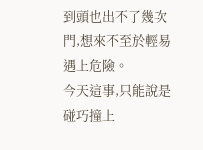到頭也出不了幾次門,想來不至於輕易遇上危險。
今天這事,只能說是碰巧撞上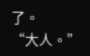了。
“大人。”